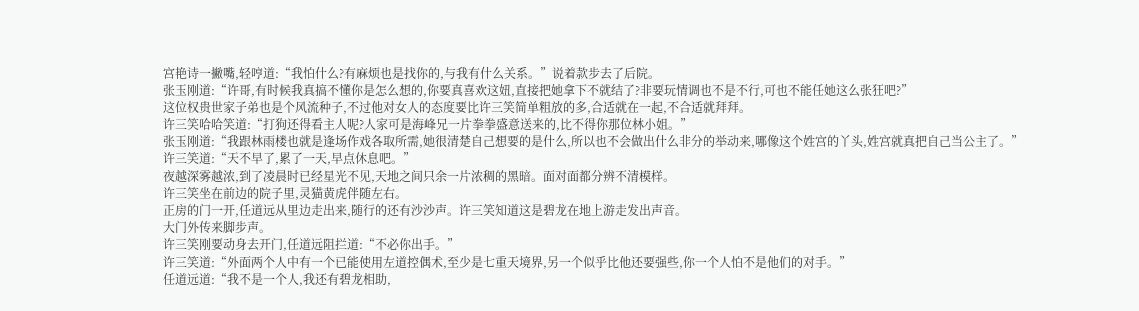宫艳诗一撇嘴,轻哼道:“我怕什么?有麻烦也是找你的,与我有什么关系。”说着款步去了后院。
张玉刚道:“许哥,有时候我真搞不懂你是怎么想的,你要真喜欢这妞,直接把她拿下不就结了?非要玩情调也不是不行,可也不能任她这么张狂吧?”
这位权贵世家子弟也是个风流种子,不过他对女人的态度要比许三笑简单粗放的多,合适就在一起,不合适就拜拜。
许三笑哈哈笑道:“打狗还得看主人呢?人家可是海峰兄一片拳拳盛意送来的,比不得你那位林小姐。”
张玉刚道:“我跟林雨楼也就是逢场作戏各取所需,她很清楚自己想要的是什么,所以也不会做出什么非分的举动来,哪像这个姓宫的丫头,姓宫就真把自己当公主了。”
许三笑道:“天不早了,累了一天,早点休息吧。”
夜越深雾越浓,到了凌晨时已经星光不见,天地之间只余一片浓稠的黑暗。面对面都分辨不清模样。
许三笑坐在前边的院子里,灵猫黄虎伴随左右。
正房的门一开,任道远从里边走出来,随行的还有沙沙声。许三笑知道这是碧龙在地上游走发出声音。
大门外传来脚步声。
许三笑刚要动身去开门,任道远阻拦道:“不必你出手。”
许三笑道:“外面两个人中有一个已能使用左道控偶术,至少是七重天境界,另一个似乎比他还要强些,你一个人怕不是他们的对手。”
任道远道:“我不是一个人,我还有碧龙相助,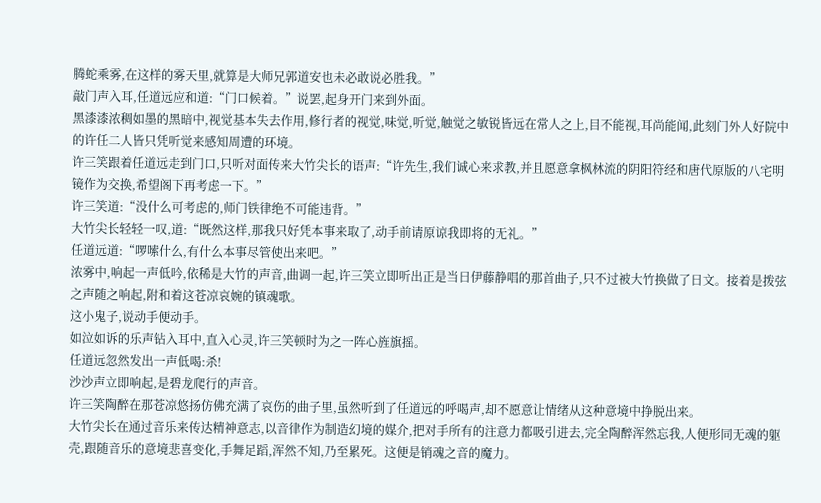腾蛇乘雾,在这样的雾天里,就算是大师兄郭道安也未必敢说必胜我。”
敲门声入耳,任道远应和道:“门口候着。”说罢,起身开门来到外面。
黑漆漆浓稠如墨的黑暗中,视觉基本失去作用,修行者的视觉,味觉,听觉,触觉之敏锐皆远在常人之上,目不能视,耳尚能闻,此刻门外人好院中的许任二人皆只凭听觉来感知周遭的环境。
许三笑跟着任道远走到门口,只听对面传来大竹尖长的语声:“许先生,我们诚心来求教,并且愿意拿枫林流的阴阳符经和唐代原版的八宅明镜作为交换,希望阁下再考虑一下。”
许三笑道:“没什么可考虑的,师门铁律绝不可能违背。”
大竹尖长轻轻一叹,道:“既然这样,那我只好凭本事来取了,动手前请原谅我即将的无礼。”
任道远道:“啰嗦什么,有什么本事尽管使出来吧。”
浓雾中,响起一声低吟,依稀是大竹的声音,曲调一起,许三笑立即听出正是当日伊藤静唱的那首曲子,只不过被大竹换做了日文。接着是拨弦之声随之响起,附和着这苍凉哀婉的镇魂歌。
这小鬼子,说动手便动手。
如泣如诉的乐声钻入耳中,直入心灵,许三笑顿时为之一阵心旌旗摇。
任道远忽然发出一声低喝:杀!
沙沙声立即响起,是碧龙爬行的声音。
许三笑陶醉在那苍凉悠扬仿佛充满了哀伤的曲子里,虽然听到了任道远的呼喝声,却不愿意让情绪从这种意境中挣脱出来。
大竹尖长在通过音乐来传达精神意志,以音律作为制造幻境的媒介,把对手所有的注意力都吸引进去,完全陶醉浑然忘我,人便形同无魂的躯壳,跟随音乐的意境悲喜变化,手舞足蹈,浑然不知,乃至累死。这便是销魂之音的魔力。